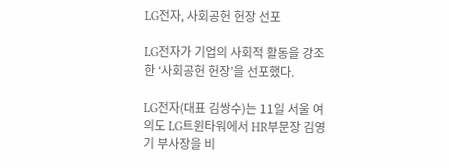LG전자, 사회공헌 헌장 선포

LG전자가 기업의 사회적 활동을 강조한 ‘사회공헌 헌장’을 선포했다.

LG전자(대표 김쌍수)는 11일 서울 여의도 LG트윈타워에서 HR부문장 김영기 부사장을 비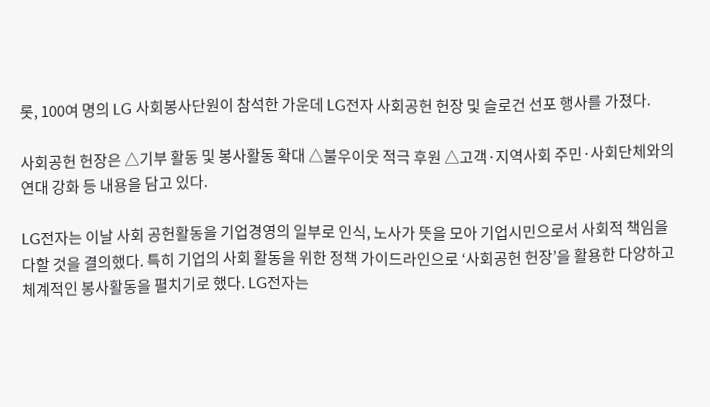롯, 100여 명의 LG 사회봉사단원이 참석한 가운데 LG전자 사회공헌 헌장 및 슬로건 선포 행사를 가졌다.

사회공헌 헌장은 △기부 활동 및 봉사활동 확대 △불우이웃 적극 후원 △고객·지역사회 주민·사회단체와의 연대 강화 등 내용을 담고 있다.

LG전자는 이날 사회 공헌활동을 기업경영의 일부로 인식, 노사가 뜻을 모아 기업시민으로서 사회적 책임을 다할 것을 결의했다. 특히 기업의 사회 활동을 위한 정책 가이드라인으로 ‘사회공헌 헌장’을 활용한 다양하고 체계적인 봉사활동을 펼치기로 했다. LG전자는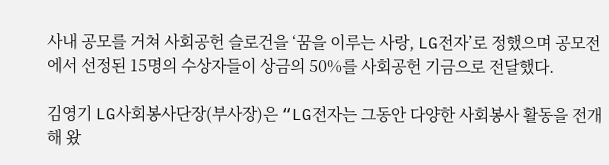사내 공모를 거쳐 사회공헌 슬로건을 ‘꿈을 이루는 사랑, LG전자’로 정했으며 공모전에서 선정된 15명의 수상자들이 상금의 50%를 사회공헌 기금으로 전달했다.

김영기 LG사회봉사단장(부사장)은 “LG전자는 그동안 다양한 사회봉사 활동을 전개해 왔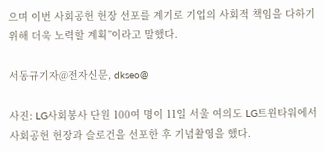으며 이번 사회공헌 헌장 선포를 계기로 기업의 사회적 책임을 다하기 위해 더욱 노력할 계획”이라고 말했다.

서동규기자@전자신문, dkseo@

사진: LG사회봉사 단원 100여 명이 11일 서울 여의도 LG트윈타워에서 사회공헌 헌장과 슬로건을 선포한 후 기념촬영을 했다.